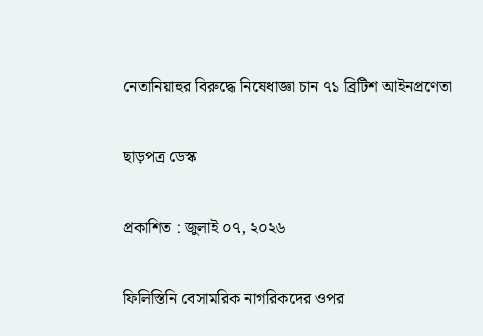নেতানিয়াহুর বিরুদ্ধে নিষেধাজ্ঞা চান ৭১ ব্রিটিশ আইনপ্রণেতা

ছাড়পত্র ডেস্ক

প্রকাশিত : জুলাই ০৭, ২০২৬

ফিলিস্তিনি বেসামরিক নাগরিকদের ওপর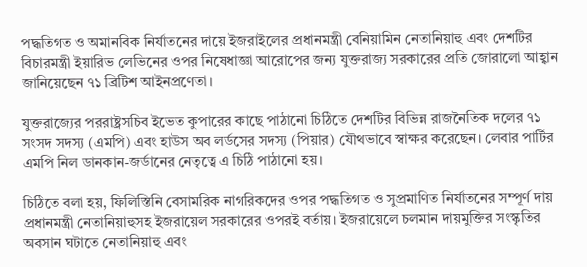পদ্ধতিগত ও অমানবিক নির্যাতনের দায়ে ইজরাইলের প্রধানমন্ত্রী বেনিয়ামিন নেতানিয়াহু এবং দেশটির বিচারমন্ত্রী ইয়ারিভ লেভিনের ওপর নিষেধাজ্ঞা আরোপের জন্য যুক্তরাজ্য সরকারের প্রতি জোরালো আহ্বান জানিয়েছেন ৭১ ব্রিটিশ আইনপ্রণেতা।

যুক্তরাজ্যের পররাষ্ট্রসচিব ইভেত কুপারের কাছে পাঠানো চিঠিতে দেশটির বিভিন্ন রাজনৈতিক দলের ৭১ সংসদ সদস্য (এমপি) এবং হাউস অব লর্ডসের সদস্য (পিয়ার) যৌথভাবে স্বাক্ষর করেছেন। লেবার পার্টির এমপি নিল ডানকান-জর্ডানের নেতৃত্বে এ চিঠি পাঠানো হয়।

চিঠিতে বলা হয়, ফিলিস্তিনি বেসামরিক নাগরিকদের ওপর পদ্ধতিগত ও সুপ্রমাণিত নির্যাতনের সম্পূর্ণ দায় প্রধানমন্ত্রী নেতানিয়াহুসহ ইজরায়েল সরকারের ওপরই বর্তায়। ইজরায়েলে চলমান দায়মুক্তির সংস্কৃতির অবসান ঘটাতে নেতানিয়াহু এবং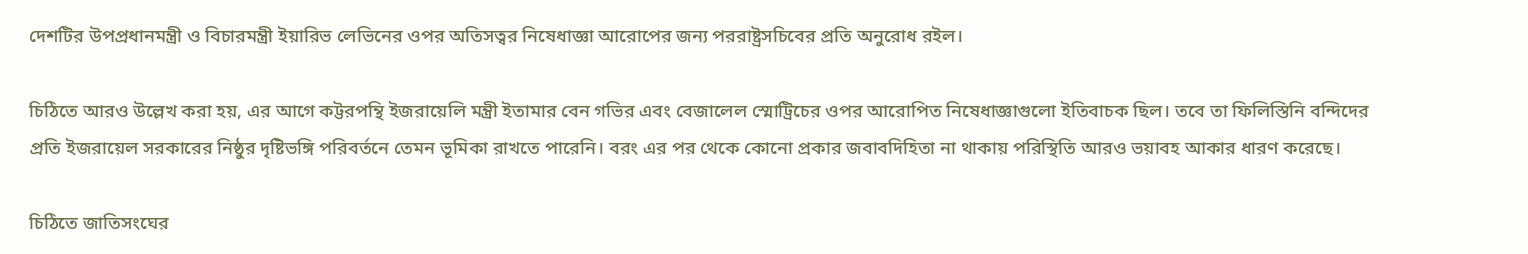দেশটির উপপ্রধানমন্ত্রী ও বিচারমন্ত্রী ইয়ারিভ লেভিনের ওপর অতিসত্বর নিষেধাজ্ঞা আরোপের জন্য পররাষ্ট্রসচিবের প্রতি অনুরোধ রইল।

চিঠিতে আরও উল্লেখ করা হয়, এর আগে কট্টরপন্থি ইজরায়েলি মন্ত্রী ইতামার বেন গভির এবং বেজালেল স্মোট্রিচের ওপর আরোপিত নিষেধাজ্ঞাগুলো ইতিবাচক ছিল। তবে তা ফিলিস্তিনি বন্দিদের প্রতি ইজরায়েল সরকারের নিষ্ঠুর দৃষ্টিভঙ্গি পরিবর্তনে তেমন ভূমিকা রাখতে পারেনি। বরং এর পর থেকে কোনো প্রকার জবাবদিহিতা না থাকায় পরিস্থিতি আরও ভয়াবহ আকার ধারণ করেছে।

চিঠিতে জাতিসংঘের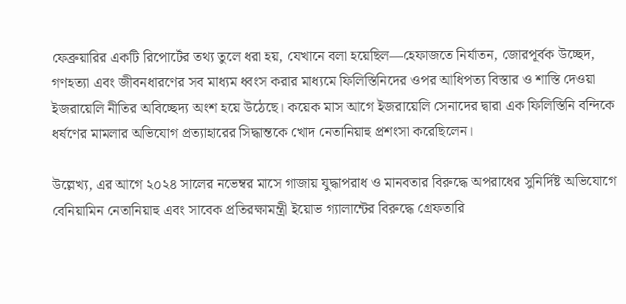ফেব্রুয়ারির একটি রিপোর্টের তথ্য তুলে ধরা হয়, যেখানে বলা হয়েছিল—হেফাজতে নির্যাতন, জোরপূর্বক উচ্ছেদ, গণহত্যা এবং জীবনধারণের সব মাধ্যম ধ্বংস করার মাধ্যমে ফিলিস্তিনিদের ওপর আধিপত্য বিস্তার ও শাস্তি দেওয়া ইজরায়েলি নীতির অবিচ্ছেদ্য অংশ হয়ে উঠেছে। কয়েক মাস আগে ইজরায়েলি সেনাদের দ্বারা এক ফিলিস্তিনি বন্দিকে ধর্ষণের মামলার অভিযোগ প্রত্যাহারের সিদ্ধান্তকে খোদ নেতানিয়াহু প্রশংসা করেছিলেন।

উল্লেখ্য, এর আগে ২০২৪ সালের নভেম্বর মাসে গাজায় যুদ্ধাপরাধ ও মানবতার বিরুদ্ধে অপরাধের সুনির্দিষ্ট অভিযোগে বেনিয়ামিন নেতানিয়াহু এবং সাবেক প্রতিরক্ষামন্ত্রী ইয়োভ গ্যালান্টের বিরুদ্ধে গ্রেফতারি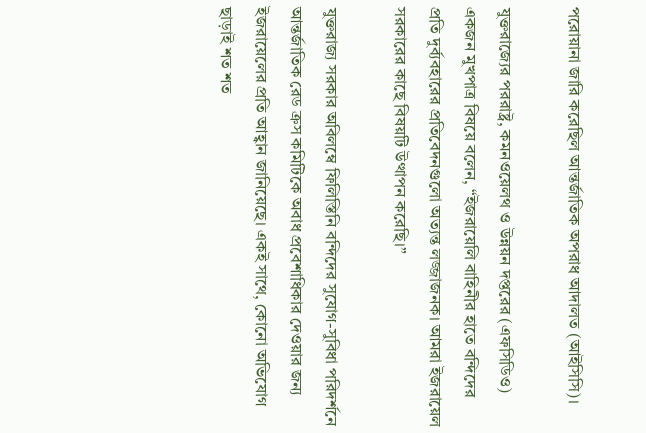পরোয়ানা জারি করেছিল আন্তর্জাতিক অপরাধ আদালত (আইসিসি)।

যুক্তরাজ্যের পররাষ্ট্র, কমনওয়েলথ ও উন্নয়ন দপ্তরের (এফসিডিও) একজন মুখপাত্র বিষয়ে বলেন, “ইজরায়েলি বাহিনীর হাতে বন্দিদের প্রতি দুর্ব্যবহারের প্রতিবেদনগুলো অত্যন্ত লজ্জাজনক। আমরা ইজরায়েল সরকারের কাছে বিষয়টি উত্থাপন করেছি।”

যুক্তরাজ্য সরকার অবিলম্বে ফিলিস্তিনি বন্দিদের সুযোগ-সুবিধা পরিদর্শনে আন্তর্জাতিক রেড ক্রস কমিটিকে অবাধ প্রবেশাধিকার দেওয়ার জন্য ইজরায়েলের প্রতি আহ্বান জানিয়েছে। একই সাথে, কোনো অভিযোগ ছাড়াই শত শত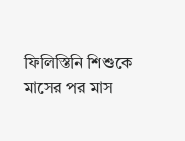ফিলিস্তিনি শিশুকে মাসের পর মাস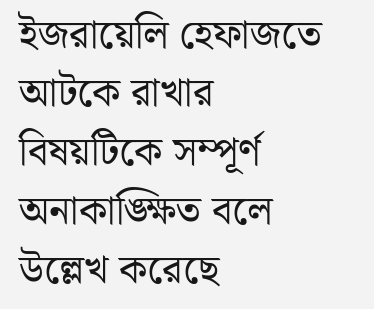ইজরায়েলি হেফাজতে আটকে রাখার বিষয়টিকে সম্পূর্ণ অনাকাঙ্ক্ষিত বলে উল্লেখ করেছে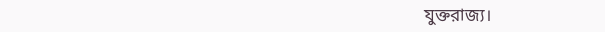যুক্তরাজ্য।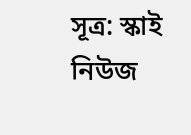সূত্র: স্কাই নিউজ